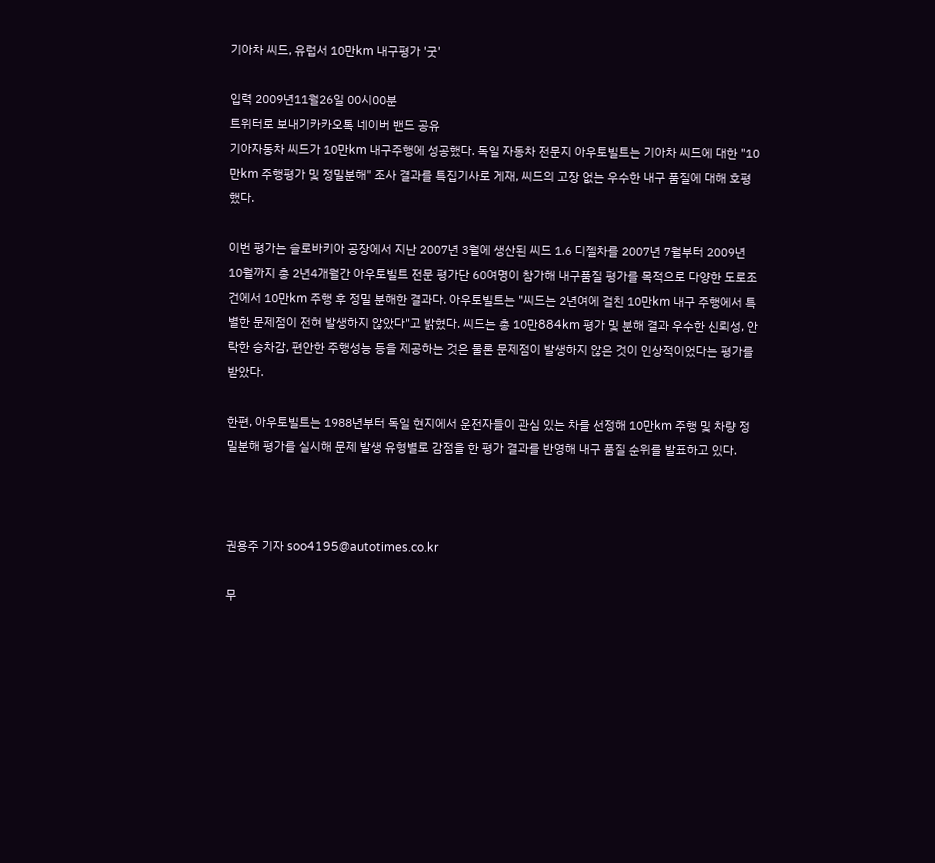기아차 씨드, 유럽서 10만km 내구평가 '굿'

입력 2009년11월26일 00시00분
트위터로 보내기카카오톡 네이버 밴드 공유
기아자동차 씨드가 10만km 내구주행에 성공했다. 독일 자동차 전문지 아우토빌트는 기아차 씨드에 대한 "10만km 주행평가 및 정밀분해" 조사 결과를 특집기사로 게재, 씨드의 고장 없는 우수한 내구 품질에 대해 호평했다.

이번 평가는 슬로바키아 공장에서 지난 2007년 3월에 생산된 씨드 1.6 디젤차를 2007년 7월부터 2009년 10월까지 총 2년4개월간 아우토빌트 전문 평가단 60여명이 참가해 내구품질 평가를 목적으로 다양한 도로조건에서 10만km 주행 후 정밀 분해한 결과다. 아우토빌트는 "씨드는 2년여에 걸친 10만km 내구 주행에서 특별한 문제점이 전혀 발생하지 않았다"고 밝혔다. 씨드는 총 10만884km 평가 및 분해 결과 우수한 신뢰성, 안락한 승차감, 편안한 주행성능 등을 제공하는 것은 물론 문제점이 발생하지 않은 것이 인상적이었다는 평가를 받았다.

한편, 아우토빌트는 1988년부터 독일 현지에서 운전자들이 관심 있는 차를 선정해 10만km 주행 및 차량 정밀분해 평가를 실시해 문제 발생 유형별로 감점을 한 평가 결과를 반영해 내구 품질 순위를 발표하고 있다.



권용주 기자 soo4195@autotimes.co.kr

무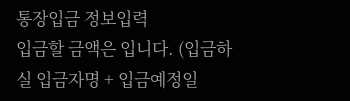통장입금 정보입력
입금할 금액은 입니다. (입금하실 입금자명 + 입금예정일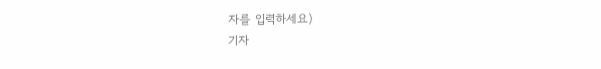자를 입력하세요)
기자